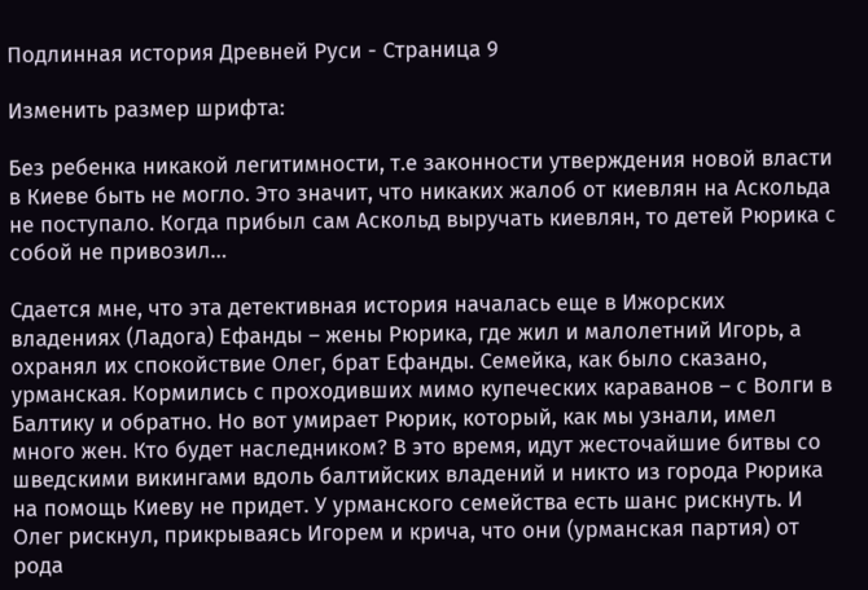Подлинная история Древней Руси - Страница 9

Изменить размер шрифта:

Без ребенка никакой легитимности, т.е законности утверждения новой власти в Киеве быть не могло. Это значит, что никаких жалоб от киевлян на Аскольда не поступало. Когда прибыл сам Аскольд выручать киевлян, то детей Рюрика с собой не привозил…

Сдается мне, что эта детективная история началась еще в Ижорских владениях (Ладога) Ефанды – жены Рюрика, где жил и малолетний Игорь, а охранял их спокойствие Олег, брат Ефанды. Семейка, как было сказано, урманская. Кормились с проходивших мимо купеческих караванов – с Волги в Балтику и обратно. Но вот умирает Рюрик, который, как мы узнали, имел много жен. Кто будет наследником? В это время, идут жесточайшие битвы со шведскими викингами вдоль балтийских владений и никто из города Рюрика на помощь Киеву не придет. У урманского семейства есть шанс рискнуть. И Олег рискнул, прикрываясь Игорем и крича, что они (урманская партия) от рода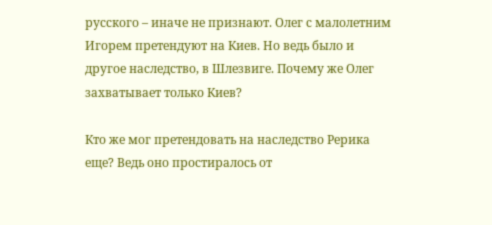русского – иначе не признают. Олег с малолетним Игорем претендуют на Киев. Но ведь было и другое наследство, в Шлезвиге. Почему же Олег захватывает только Киев?

Кто же мог претендовать на наследство Рерика еще? Ведь оно простиралось от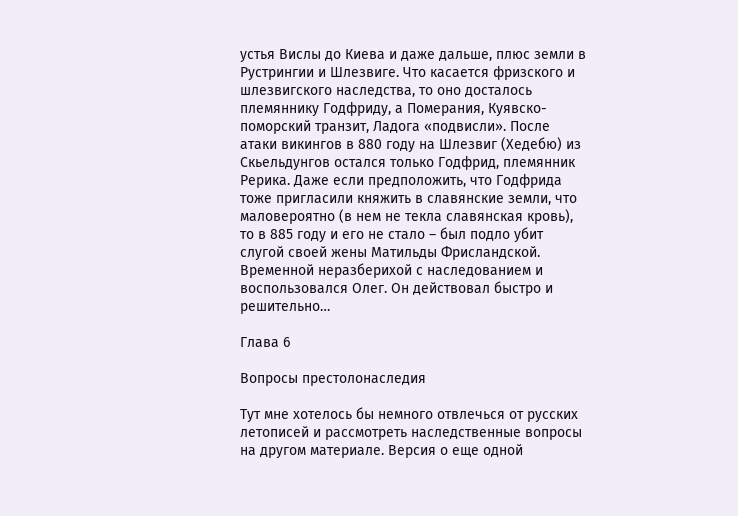устья Вислы до Киева и даже дальше, плюс земли в Рустрингии и Шлезвиге. Что касается фризского и шлезвигского наследства, то оно досталось племяннику Годфриду, а Померания, Куявско-поморский транзит, Ладога «подвисли». После атаки викингов в 880 году на Шлезвиг (Хедебю) из Скьельдунгов остался только Годфрид, племянник Рерика. Даже если предположить, что Годфрида тоже пригласили княжить в славянские земли, что маловероятно (в нем не текла славянская кровь), то в 885 году и его не стало – был подло убит слугой своей жены Матильды Фрисландской. Временной неразберихой с наследованием и воспользовался Олег. Он действовал быстро и решительно…

Глава 6

Вопросы престолонаследия

Тут мне хотелось бы немного отвлечься от русских летописей и рассмотреть наследственные вопросы на другом материале. Версия о еще одной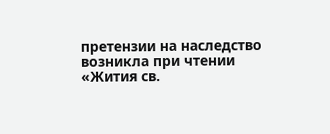претензии на наследство возникла при чтении «Жития св.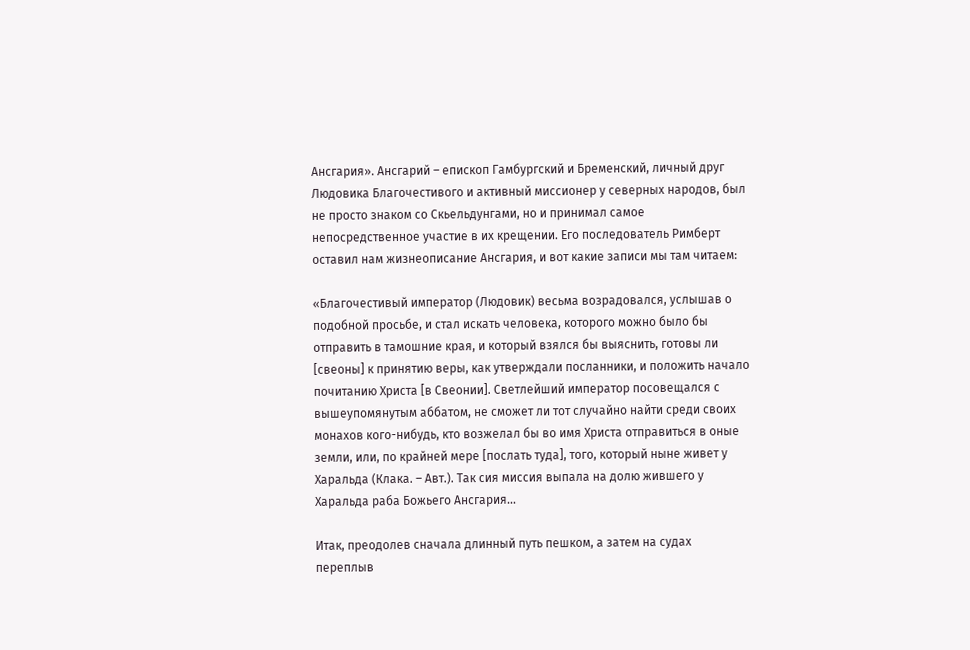Ансгария». Ансгарий – епископ Гамбургский и Бременский, личный друг Людовика Благочестивого и активный миссионер у северных народов, был не просто знаком со Скьельдунгами, но и принимал самое непосредственное участие в их крещении. Его последователь Римберт оставил нам жизнеописание Ансгария, и вот какие записи мы там читаем:

«Благочестивый император (Людовик) весьма возрадовался, услышав о подобной просьбе, и стал искать человека, которого можно было бы отправить в тамошние края, и который взялся бы выяснить, готовы ли [свеоны] к принятию веры, как утверждали посланники, и положить начало почитанию Христа [в Свеонии]. Светлейший император посовещался с вышеупомянутым аббатом, не сможет ли тот случайно найти среди своих монахов кого-нибудь, кто возжелал бы во имя Христа отправиться в оные земли, или, по крайней мере [послать туда], того, который ныне живет у Харальда (Клака. – Авт.). Так сия миссия выпала на долю жившего у Харальда раба Божьего Ансгария…

Итак, преодолев сначала длинный путь пешком, а затем на судах переплыв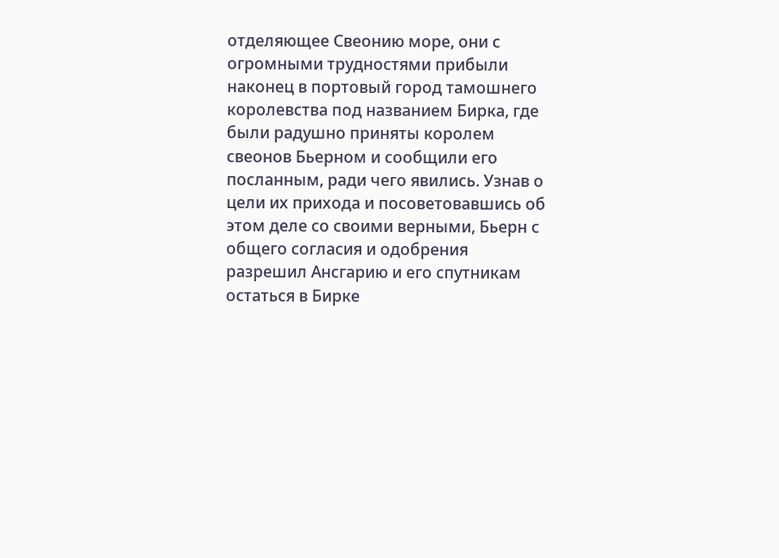отделяющее Свеонию море, они с огромными трудностями прибыли наконец в портовый город тамошнего королевства под названием Бирка, где были радушно приняты королем свеонов Бьерном и сообщили его посланным, ради чего явились. Узнав о цели их прихода и посоветовавшись об этом деле со своими верными, Бьерн с общего согласия и одобрения разрешил Ансгарию и его спутникам остаться в Бирке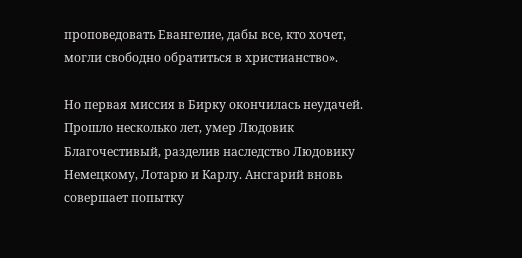проповедовать Евангелие, дабы все, кто хочет, могли свободно обратиться в христианство».

Но первая миссия в Бирку окончилась неудачей. Прошло несколько лет, умер Людовик Благочестивый, разделив наследство Людовику Немецкому, Лотарю и Карлу. Ансгарий вновь совершает попытку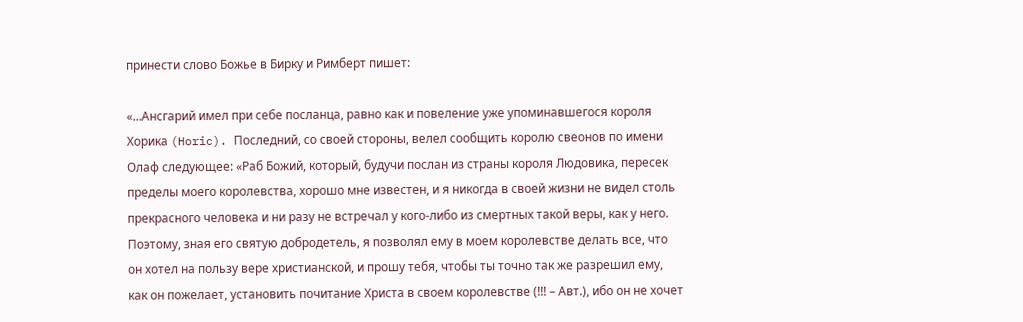принести слово Божье в Бирку и Римберт пишет:

«…Ансгарий имел при себе посланца, равно как и повеление уже упоминавшегося короля Хорика (Horic). Последний, со своей стороны, велел сообщить королю свеонов по имени Олаф следующее: «Раб Божий, который, будучи послан из страны короля Людовика, пересек пределы моего королевства, хорошо мне известен, и я никогда в своей жизни не видел столь прекрасного человека и ни разу не встречал у кого-либо из смертных такой веры, как у него. Поэтому, зная его святую добродетель, я позволял ему в моем королевстве делать все, что он хотел на пользу вере христианской, и прошу тебя, чтобы ты точно так же разрешил ему, как он пожелает, установить почитание Христа в своем королевстве (!!! – Авт.), ибо он не хочет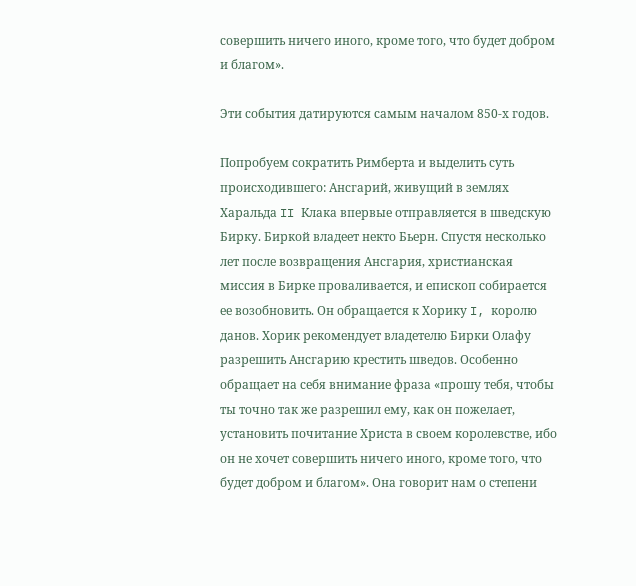совершить ничего иного, кроме того, что будет добром и благом».

Эти события датируются самым началом 850-х годов.

Попробуем сократить Римберта и выделить суть происходившего: Ансгарий, живущий в землях Харальда II Клака впервые отправляется в шведскую Бирку. Биркой владеет некто Бьерн. Спустя несколько лет после возвращения Ансгария, христианская миссия в Бирке проваливается, и епископ собирается ее возобновить. Он обращается к Хорику I, королю данов. Хорик рекомендует владетелю Бирки Олафу разрешить Ансгарию крестить шведов. Особенно обращает на себя внимание фраза «прошу тебя, чтобы ты точно так же разрешил ему, как он пожелает, установить почитание Христа в своем королевстве, ибо он не хочет совершить ничего иного, кроме того, что будет добром и благом». Она говорит нам о степени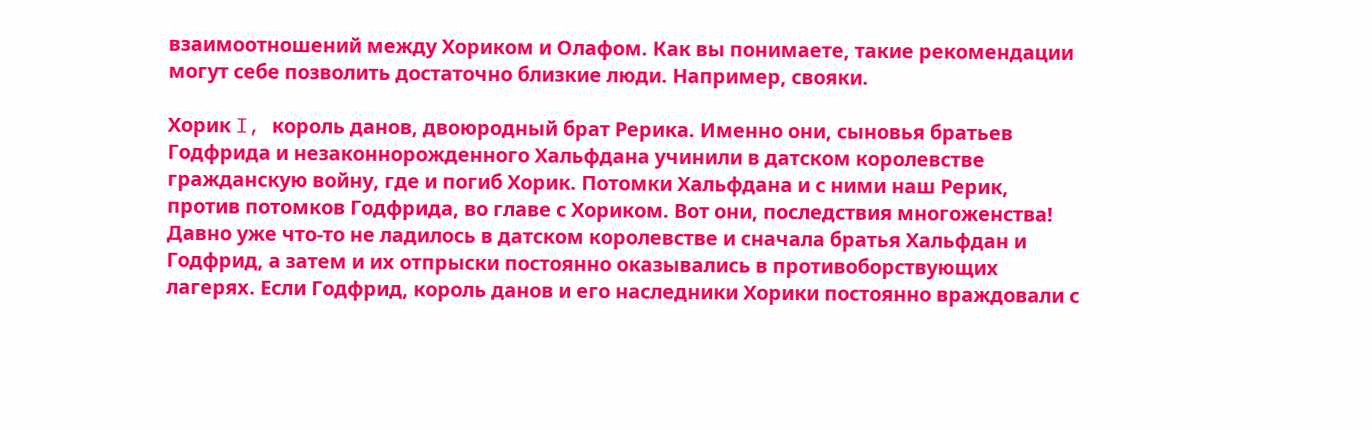взаимоотношений между Хориком и Олафом. Как вы понимаете, такие рекомендации могут себе позволить достаточно близкие люди. Например, свояки.

Хорик I, король данов, двоюродный брат Рерика. Именно они, сыновья братьев Годфрида и незаконнорожденного Хальфдана учинили в датском королевстве гражданскую войну, где и погиб Хорик. Потомки Хальфдана и с ними наш Рерик, против потомков Годфрида, во главе с Хориком. Вот они, последствия многоженства! Давно уже что-то не ладилось в датском королевстве и сначала братья Хальфдан и Годфрид, а затем и их отпрыски постоянно оказывались в противоборствующих лагерях. Если Годфрид, король данов и его наследники Хорики постоянно враждовали с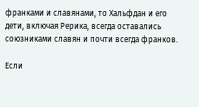франками и славянами, то Хальфдан и его дети, включая Рерика, всегда оставались союзниками славян и почти всегда франков.

Если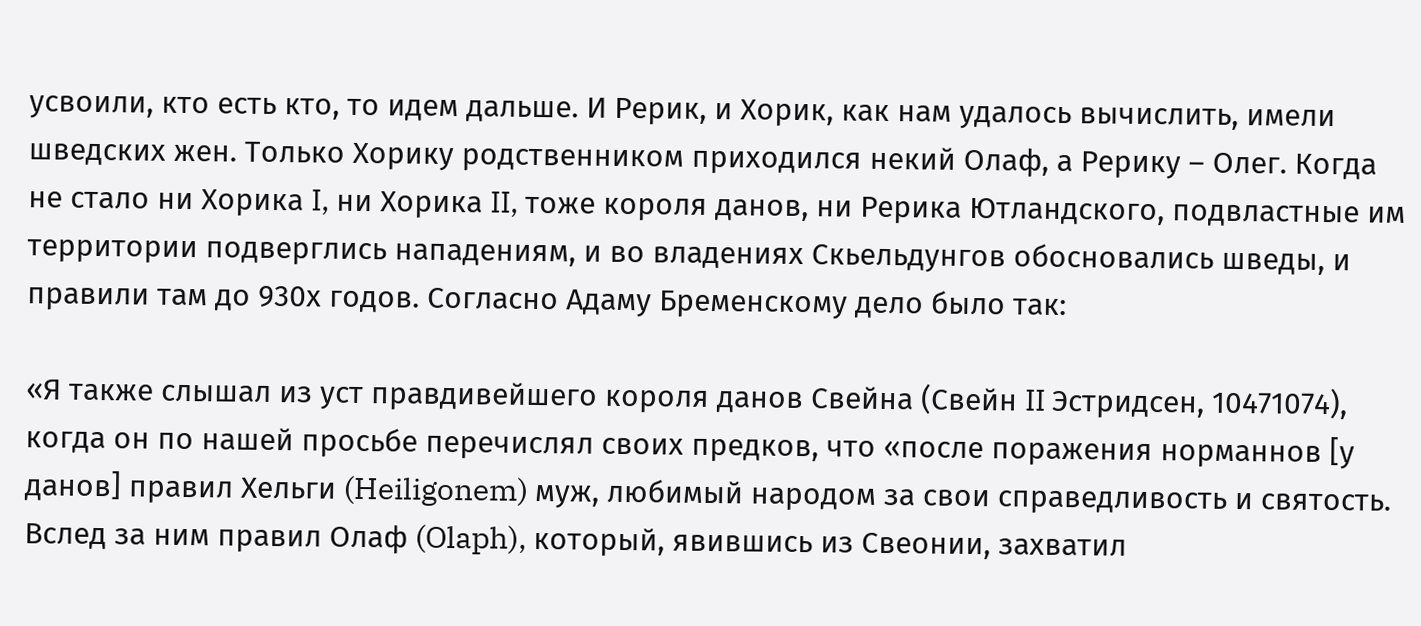усвоили, кто есть кто, то идем дальше. И Рерик, и Хорик, как нам удалось вычислить, имели шведских жен. Только Хорику родственником приходился некий Олаф, а Рерику – Олег. Когда не стало ни Хорика I, ни Хорика II, тоже короля данов, ни Рерика Ютландского, подвластные им территории подверглись нападениям, и во владениях Скьельдунгов обосновались шведы, и правили там до 930х годов. Согласно Адаму Бременскому дело было так:

«Я также слышал из уст правдивейшего короля данов Свейна (Свейн II Эстридсен, 10471074), когда он по нашей просьбе перечислял своих предков, что «после поражения норманнов [у данов] правил Хельги (Heiligonem) муж, любимый народом за свои справедливость и святость. Вслед за ним правил Олаф (Olaph), который, явившись из Свеонии, захватил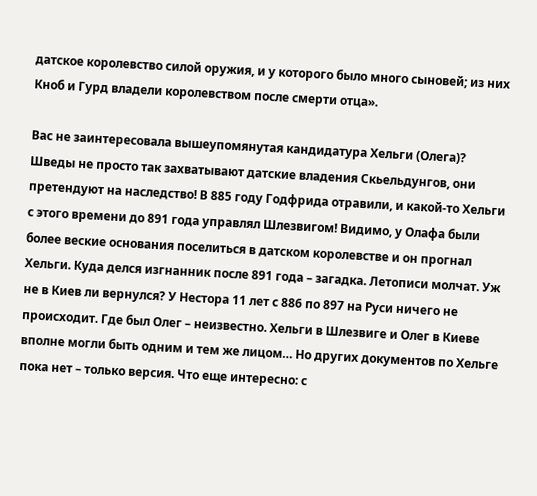датское королевство силой оружия, и у которого было много сыновей; из них Кноб и Гурд владели королевством после смерти отца».

Вас не заинтересовала вышеупомянутая кандидатура Хельги (Олега)? Шведы не просто так захватывают датские владения Скьельдунгов, они претендуют на наследство! В 885 году Годфрида отравили, и какой-то Хельги с этого времени до 891 года управлял Шлезвигом! Видимо, у Олафа были более веские основания поселиться в датском королевстве и он прогнал Хельги. Куда делся изгнанник после 891 года – загадка. Летописи молчат. Уж не в Киев ли вернулся? У Нестора 11 лет с 886 по 897 на Руси ничего не происходит. Где был Олег – неизвестно. Хельги в Шлезвиге и Олег в Киеве вполне могли быть одним и тем же лицом… Но других документов по Хельге пока нет – только версия. Что еще интересно: с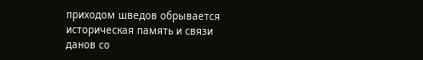приходом шведов обрывается историческая память и связи данов со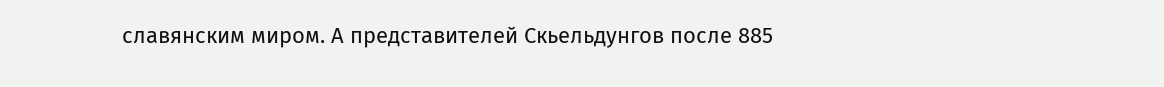славянским миром. А представителей Скьельдунгов после 885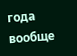года вообще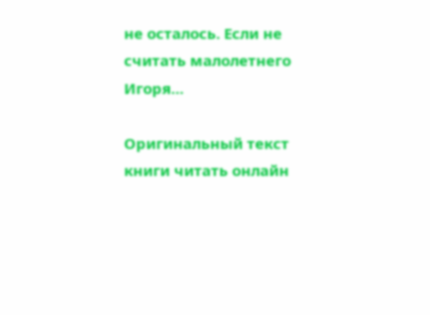не осталось. Если не считать малолетнего Игоря…

Оригинальный текст книги читать онлайн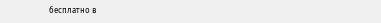бесплатно в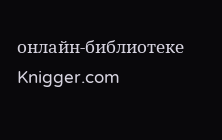онлайн-библиотеке Knigger.com